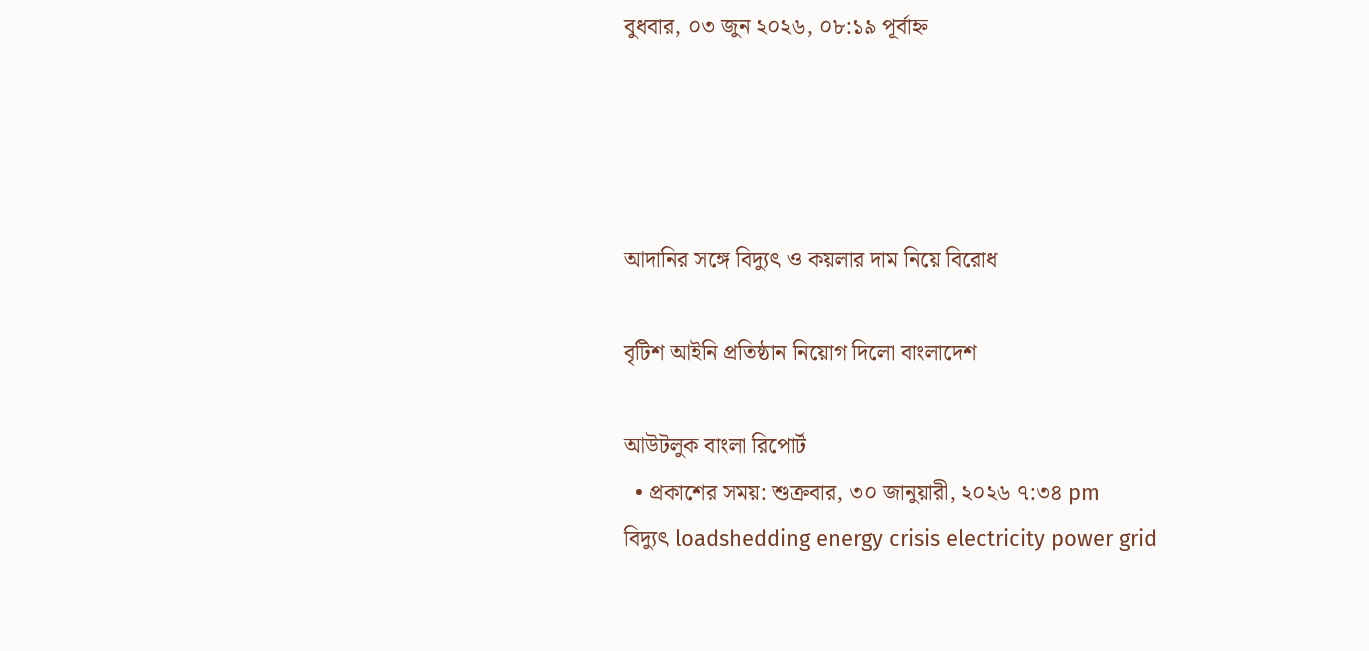বুধবার, ০৩ জুন ২০২৬, ০৮:১৯ পূর্বাহ্ন




আদানির সঙ্গে বিদ্যুৎ ও কয়লার দাম নিয়ে বিরোধ

বৃটিশ আইনি প্রতিষ্ঠান নিয়োগ দিলো বাংলাদেশ

আউটলুক বাংলা রিপোর্ট
  • প্রকাশের সময়: শুক্রবার, ৩০ জানুয়ারী, ২০২৬ ৭:৩৪ pm
বিদ্যুৎ loadshedding energy crisis electricity power grid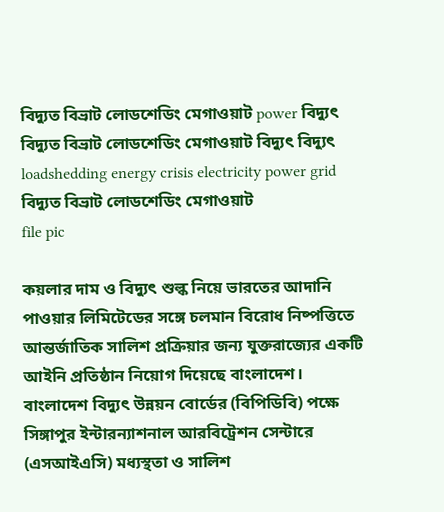বিদ্যুত বিভ্রাট লোডশেডিং মেগাওয়াট power বিদ্যুৎ বিদ্যুত বিভ্রাট লোডশেডিং মেগাওয়াট বিদ্যুৎ বিদ্যুৎ loadshedding energy crisis electricity power grid বিদ্যুত বিভ্রাট লোডশেডিং মেগাওয়াট
file pic

কয়লার দাম ও বিদ্যুৎ শুল্ক নিয়ে ভারতের আদানি পাওয়ার লিমিটেডের সঙ্গে চলমান বিরোধ নিষ্পত্তিতে আন্তর্জাতিক সালিশ প্রক্রিয়ার জন্য যুক্তরাজ্যের একটি আইনি প্রতিষ্ঠান নিয়োগ দিয়েছে বাংলাদেশ। বাংলাদেশ বিদ্যুৎ উন্নয়ন বোর্ডের (বিপিডিবি) পক্ষে সিঙ্গাপুর ইন্টারন্যাশনাল আরবিট্রেশন সেন্টারে (এসআইএসি) মধ্যস্থতা ও সালিশ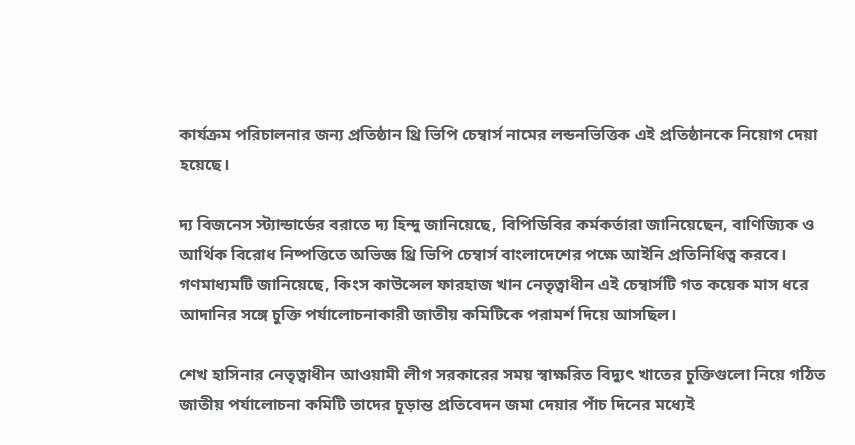কার্যক্রম পরিচালনার জন্য প্রতিষ্ঠান থ্রি ভিপি চেম্বার্স নামের লন্ডনভিত্তিক এই প্রতিষ্ঠানকে নিয়োগ দেয়া হয়েছে।

দ্য বিজনেস স্ট্যান্ডার্ডের বরাতে দ্য হিন্দু জানিয়েছে, বিপিডিবির কর্মকর্তারা জানিয়েছেন, বাণিজ্যিক ও আর্থিক বিরোধ নিষ্পত্তিতে অভিজ্ঞ থ্রি ভিপি চেম্বার্স বাংলাদেশের পক্ষে আইনি প্রতিনিধিত্ব করবে। গণমাধ্যমটি জানিয়েছে, কিংস কাউন্সেল ফারহাজ খান নেতৃত্বাধীন এই চেম্বার্সটি গত কয়েক মাস ধরে আদানির সঙ্গে চুক্তি পর্যালোচনাকারী জাতীয় কমিটিকে পরামর্শ দিয়ে আসছিল।

শেখ হাসিনার নেতৃত্বাধীন আওয়ামী লীগ সরকারের সময় স্বাক্ষরিত বিদ্যুৎ খাতের চুক্তিগুলো নিয়ে গঠিত জাতীয় পর্যালোচনা কমিটি তাদের চূড়ান্ত প্রতিবেদন জমা দেয়ার পাঁচ দিনের মধ্যেই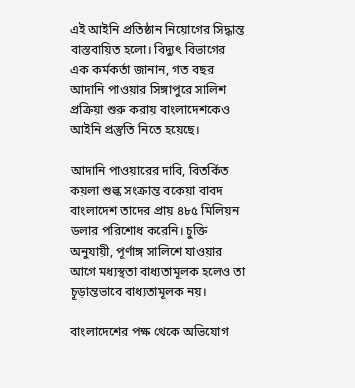এই আইনি প্রতিষ্ঠান নিয়োগের সিদ্ধান্ত বাস্তবায়িত হলো। বিদ্যুৎ বিভাগের এক কর্মকর্তা জানান, গত বছর আদানি পাওয়ার সিঙ্গাপুরে সালিশ প্রক্রিয়া শুরু করায় বাংলাদেশকেও আইনি প্রস্তুতি নিতে হয়েছে।

আদানি পাওয়ারের দাবি, বিতর্কিত কয়লা শুল্ক সংক্রান্ত বকেয়া বাবদ বাংলাদেশ তাদের প্রায় ৪৮৫ মিলিয়ন ডলার পরিশোধ করেনি। চুক্তি অনুযায়ী, পূর্ণাঙ্গ সালিশে যাওয়ার আগে মধ্যস্থতা বাধ্যতামূলক হলেও তা চূড়ান্তভাবে বাধ্যতামূলক নয়।

বাংলাদেশের পক্ষ থেকে অভিযোগ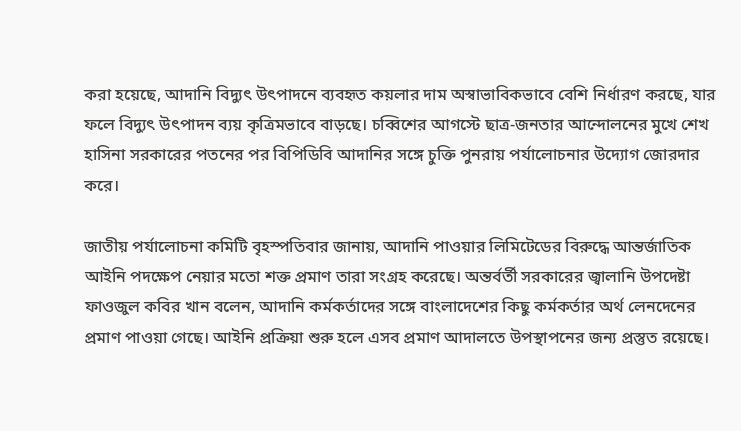করা হয়েছে, আদানি বিদ্যুৎ উৎপাদনে ব্যবহৃত কয়লার দাম অস্বাভাবিকভাবে বেশি নির্ধারণ করছে, যার ফলে বিদ্যুৎ উৎপাদন ব্যয় কৃত্রিমভাবে বাড়ছে। চব্বিশের আগস্টে ছাত্র-জনতার আন্দোলনের মুখে শেখ হাসিনা সরকারের পতনের পর বিপিডিবি আদানির সঙ্গে চুক্তি পুনরায় পর্যালোচনার উদ্যোগ জোরদার করে।

জাতীয় পর্যালোচনা কমিটি বৃহস্পতিবার জানায়, আদানি পাওয়ার লিমিটেডের বিরুদ্ধে আন্তর্জাতিক আইনি পদক্ষেপ নেয়ার মতো শক্ত প্রমাণ তারা সংগ্রহ করেছে। অন্তর্বর্তী সরকারের জ্বালানি উপদেষ্টা ফাওজুল কবির খান বলেন, আদানি কর্মকর্তাদের সঙ্গে বাংলাদেশের কিছু কর্মকর্তার অর্থ লেনদেনের প্রমাণ পাওয়া গেছে। আইনি প্রক্রিয়া শুরু হলে এসব প্রমাণ আদালতে উপস্থাপনের জন্য প্রস্তুত রয়েছে।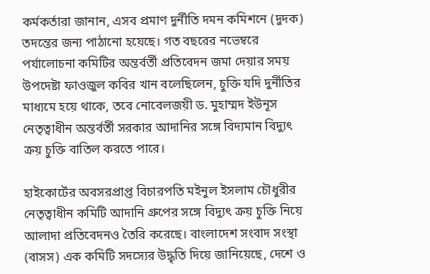কর্মকর্তারা জানান, এসব প্রমাণ দুর্নীতি দমন কমিশনে (দুদক) তদন্তের জন্য পাঠানো হয়েছে। গত বছরের নভেম্বরে পর্যালোচনা কমিটির অন্তর্বর্তী প্রতিবেদন জমা দেয়ার সময় উপদেষ্টা ফাওজুল কবির খান বলেছিলেন, চুক্তি যদি দুর্নীতির মাধ্যমে হয়ে থাকে, তবে নোবেলজয়ী ড. মুহাম্মদ ইউনূস নেতৃত্বাধীন অন্তর্বর্তী সরকার আদানির সঙ্গে বিদ্যমান বিদ্যুৎ ক্রয় চুক্তি বাতিল করতে পারে।

হাইকোর্টের অবসরপ্রাপ্ত বিচারপতি মইনুল ইসলাম চৌধুরীর নেতৃত্বাধীন কমিটি আদানি গ্রুপের সঙ্গে বিদ্যুৎ ক্রয় চুক্তি নিয়ে আলাদা প্রতিবেদনও তৈরি করেছে। বাংলাদেশ সংবাদ সংস্থা (বাসস) এক কমিটি সদস্যের উদ্ধৃতি দিয়ে জানিয়েছে, দেশে ও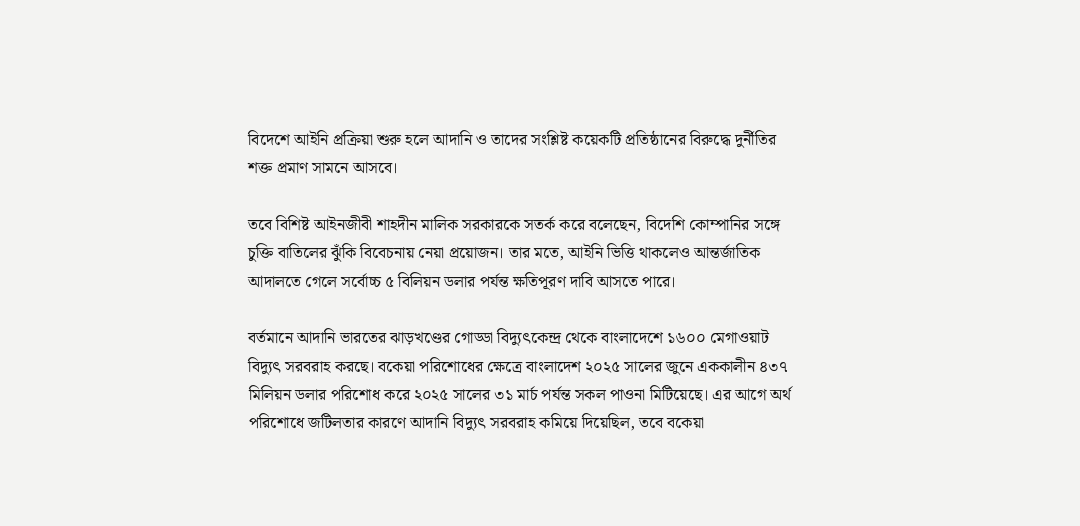বিদেশে আইনি প্রক্রিয়া শুরু হলে আদানি ও তাদের সংশ্লিষ্ট কয়েকটি প্রতিষ্ঠানের বিরুদ্ধে দুর্নীতির শক্ত প্রমাণ সামনে আসবে।

তবে বিশিষ্ট আইনজীবী শাহদীন মালিক সরকারকে সতর্ক করে বলেছেন, বিদেশি কোম্পানির সঙ্গে চুক্তি বাতিলের ঝুঁকি বিবেচনায় নেয়া প্রয়োজন। তার মতে, আইনি ভিত্তি থাকলেও আন্তর্জাতিক আদালতে গেলে সর্বোচ্চ ৫ বিলিয়ন ডলার পর্যন্ত ক্ষতিপূরণ দাবি আসতে পারে।

বর্তমানে আদানি ভারতের ঝাড়খণ্ডের গোড্ডা বিদ্যুৎকেন্দ্র থেকে বাংলাদেশে ১৬০০ মেগাওয়াট বিদ্যুৎ সরবরাহ করছে। বকেয়া পরিশোধের ক্ষেত্রে বাংলাদেশ ২০২৫ সালের জুনে এককালীন ৪৩৭ মিলিয়ন ডলার পরিশোধ করে ২০২৫ সালের ৩১ মার্চ পর্যন্ত সকল পাওনা মিটিয়েছে। এর আগে অর্থ পরিশোধে জটিলতার কারণে আদানি বিদ্যুৎ সরবরাহ কমিয়ে দিয়েছিল, তবে বকেয়া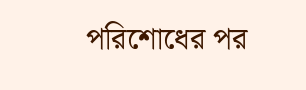পরিশোধের পর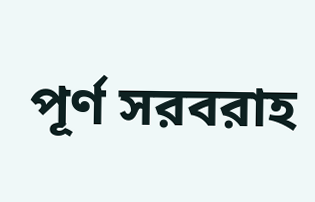পূর্ণ সরবরাহ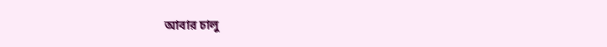আবার চালু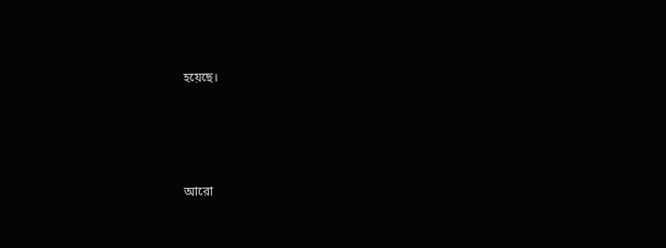হয়েছে।




আরো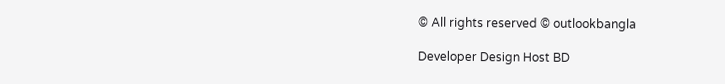© All rights reserved © outlookbangla

Developer Design Host BD